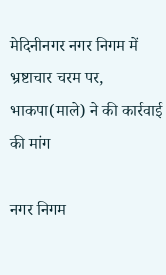मेदिनीनगर नगर निगम में भ्रष्टाचार चरम पर, भाकपा(माले) ने की कार्रवाई की मांग

नगर निगम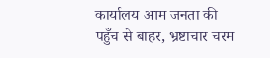कार्यालय आम जनता की पहुँच से बाहर, भ्रष्टाचार चरम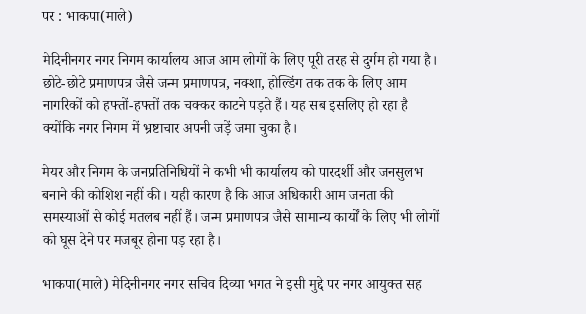पर : भाकपा(माले)

मेदिनीनगर नगर निगम कार्यालय आज आम लोगों के लिए पूरी तरह से दुर्गम हो गया है। छोटे-छोटे प्रमाणपत्र जैसे जन्म प्रमाणपत्र, नक्शा, होल्डिंग तक तक के लिए आम नागरिकों को हफ्तों-हफ्तों तक चक्कर काटने पड़ते हैं। यह सब इसलिए हो रहा है क्योंकि नगर निगम में भ्रष्टाचार अपनी जड़ें जमा चुका है।

मेयर और निगम के जनप्रतिनिधियों ने कभी भी कार्यालय को पारदर्शी और जनसुलभ बनाने की कोशिश नहीं की। यही कारण है कि आज अधिकारी आम जनता की समस्याओं से कोई मतलब नहीं हैं। जन्म प्रमाणपत्र जैसे सामान्य कार्यों के लिए भी लोगों को घूस देने पर मजबूर होना पड़ रहा है।

भाकपा(माले) मेदिनीनगर नगर सचिव दिव्या भगत ने इसी मुद्दे पर नगर आयुक्त सह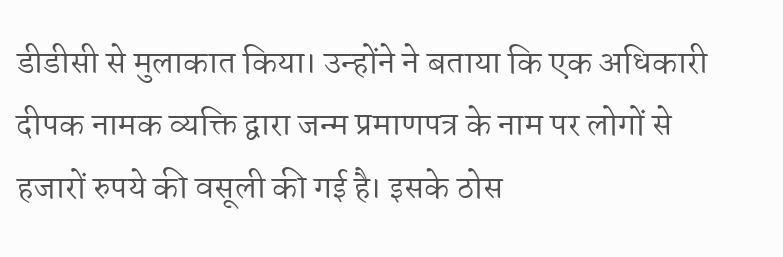डीडीसी से मुलाकात किया। उन्होंने ने बताया कि एक अधिकारी दीपक नामक व्यक्ति द्वारा जन्म प्रमाणपत्र के नाम पर लोगों से हजारों रुपये की वसूली की गई है। इसके ठोस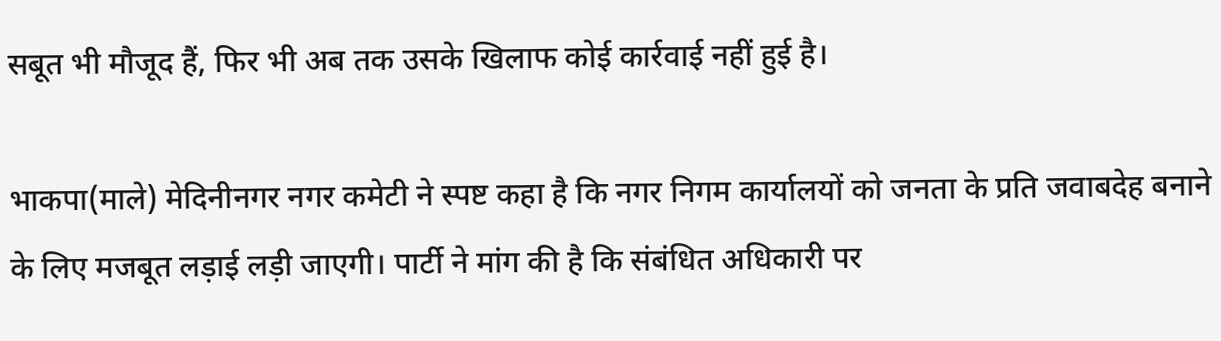सबूत भी मौजूद हैं, फिर भी अब तक उसके खिलाफ कोई कार्रवाई नहीं हुई है।

भाकपा(माले) मेदिनीनगर नगर कमेटी ने स्पष्ट कहा है कि नगर निगम कार्यालयों को जनता के प्रति जवाबदेह बनाने के लिए मजबूत लड़ाई लड़ी जाएगी। पार्टी ने मांग की है कि संबंधित अधिकारी पर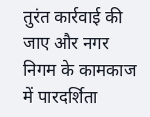तुरंत कार्रवाई की जाए और नगर निगम के कामकाज में पारदर्शिता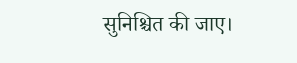सुनिश्चित की जाए।